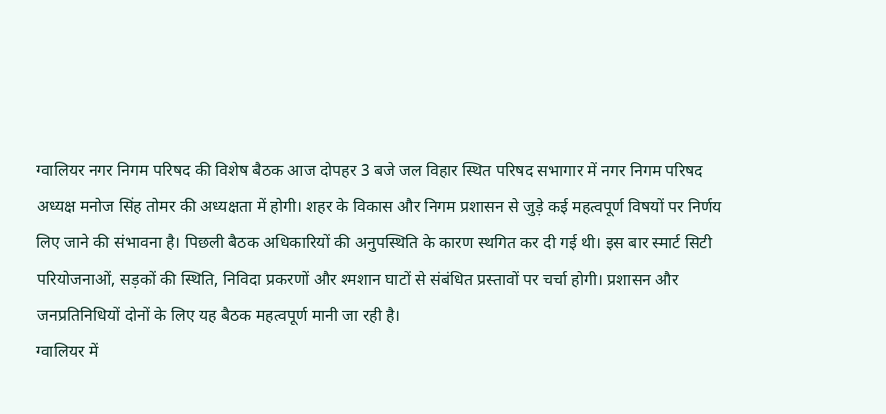ग्वालियर नगर निगम परिषद की विशेष बैठक आज दोपहर 3 बजे जल विहार स्थित परिषद सभागार में नगर निगम परिषद अध्यक्ष मनोज सिंह तोमर की अध्यक्षता में होगी। शहर के विकास और निगम प्रशासन से जुड़े कई महत्वपूर्ण विषयों पर निर्णय लिए जाने की संभावना है। पिछली बैठक अधिकारियों की अनुपस्थिति के कारण स्थगित कर दी गई थी। इस बार स्मार्ट सिटी परियोजनाओं, सड़कों की स्थिति, निविदा प्रकरणों और श्मशान घाटों से संबंधित प्रस्तावों पर चर्चा होगी। प्रशासन और जनप्रतिनिधियों दोनों के लिए यह बैठक महत्वपूर्ण मानी जा रही है।
ग्वालियर में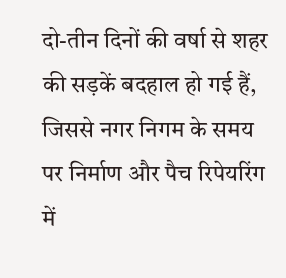दो-तीन दिनों की वर्षा से शहर की सड़कें बदहाल हो गई हैं, जिससे नगर निगम के समय पर निर्माण और पैच रिपेयरिंग में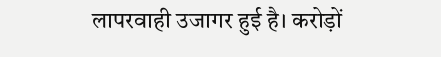लापरवाही उजागर हुई है। करोड़ों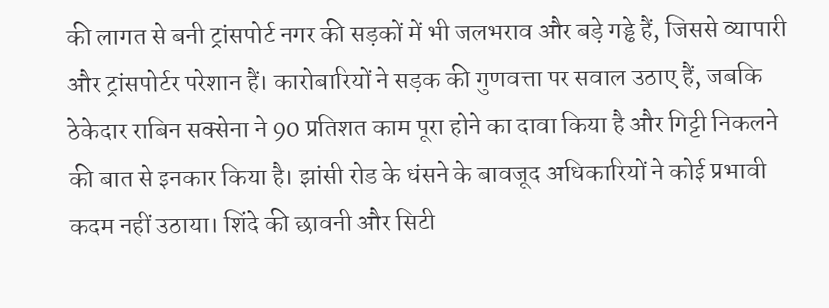की लागत से बनी ट्रांसपोर्ट नगर की सड़कों में भी जलभराव और बड़े गड्ढे हैं, जिससे व्यापारी और ट्रांसपोर्टर परेशान हैं। कारोबारियों ने सड़क की गुणवत्ता पर सवाल उठाए हैं, जबकि ठेकेदार राबिन सक्सेना ने 90 प्रतिशत काम पूरा होने का दावा किया है और गिट्टी निकलने की बात से इनकार किया है। झांसी रोड के धंसने के बावजूद अधिकारियों ने कोई प्रभावी कदम नहीं उठाया। शिंदे की छावनी और सिटी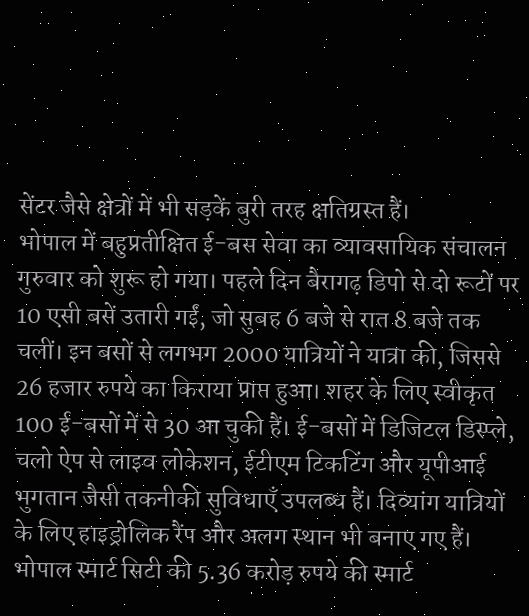सेंटर जैसे क्षेत्रों में भी सड़कें बुरी तरह क्षतिग्रस्त हैं।
भोपाल में बहुप्रतीक्षित ई-बस सेवा का व्यावसायिक संचालन गुरुवार को शुरू हो गया। पहले दिन बैरागढ़ डिपो से दो रूटों पर 10 एसी बसें उतारी गईं, जो सुबह 6 बजे से रात 8 बजे तक चलीं। इन बसों से लगभग 2000 यात्रियों ने यात्रा की, जिससे 26 हजार रुपये का किराया प्राप्त हुआ। शहर के लिए स्वीकृत 100 ई-बसों में से 30 आ चुकी हैं। ई-बसों में डिजिटल डिस्प्ले, चलो ऐप से लाइव लोकेशन, ईटीएम टिकटिंग और यूपीआई भुगतान जैसी तकनीकी सुविधाएँ उपलब्ध हैं। दिव्यांग यात्रियों के लिए हाइड्रोलिक रैंप और अलग स्थान भी बनाए गए हैं।
भोपाल स्मार्ट सिटी की 5.36 करोड़ रुपये की स्मार्ट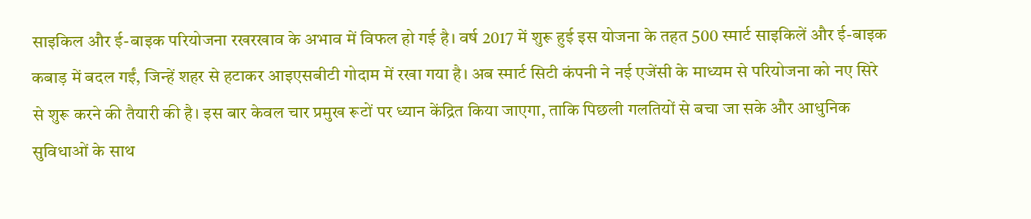साइकिल और ई-बाइक परियोजना रखरखाव के अभाव में विफल हो गई है। वर्ष 2017 में शुरू हुई इस योजना के तहत 500 स्मार्ट साइकिलें और ई-बाइक कबाड़ में बदल गईं, जिन्हें शहर से हटाकर आइएसबीटी गोदाम में रखा गया है। अब स्मार्ट सिटी कंपनी ने नई एजेंसी के माध्यम से परियोजना को नए सिरे से शुरू करने की तैयारी की है। इस बार केवल चार प्रमुख रूटों पर ध्यान केंद्रित किया जाएगा, ताकि पिछली गलतियों से बचा जा सके और आधुनिक सुविधाओं के साथ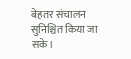बेहतर संचालन सुनिश्चित किया जा सके।